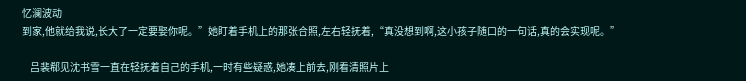忆澜波动
到家,他就给我说,长大了一定要娶你呢。”她盯着手机上的那张合照,左右轻抚着,“真没想到啊,这小孩子随口的一句话,真的会实现呢。”

    吕裴郗见沈书雪一直在轻抚着自己的手机,一时有些疑惑,她凑上前去,刚看清照片上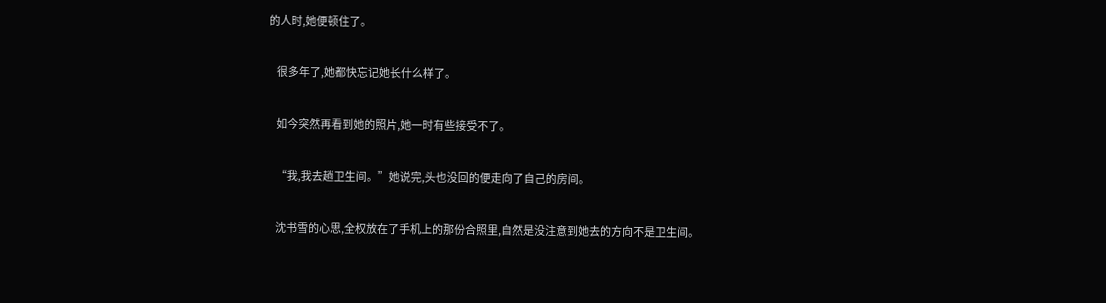的人时,她便顿住了。

    很多年了,她都快忘记她长什么样了。

    如今突然再看到她的照片,她一时有些接受不了。

    “我,我去趟卫生间。”她说完,头也没回的便走向了自己的房间。

    沈书雪的心思,全权放在了手机上的那份合照里,自然是没注意到她去的方向不是卫生间。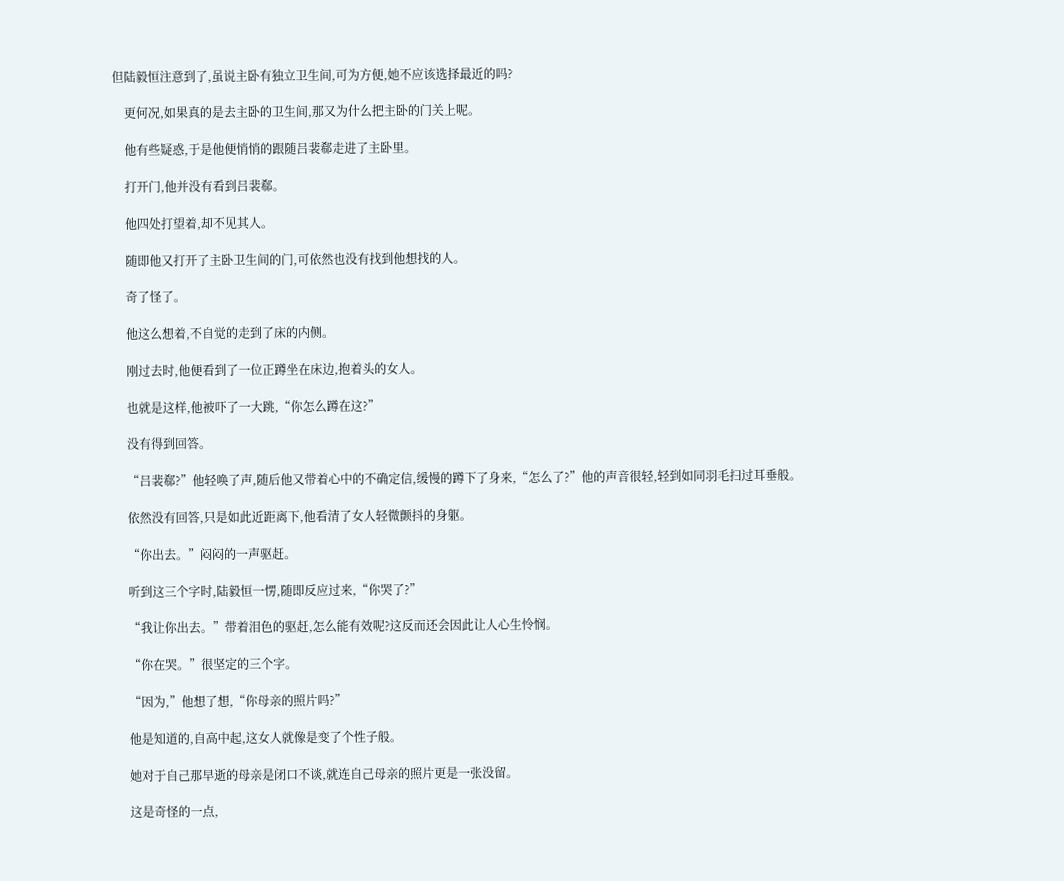但陆毅恒注意到了,虽说主卧有独立卫生间,可为方便,她不应该选择最近的吗?

    更何况,如果真的是去主卧的卫生间,那又为什么把主卧的门关上呢。

    他有些疑惑,于是他便悄悄的跟随吕裴郗走进了主卧里。

    打开门,他并没有看到吕裴郗。

    他四处打望着,却不见其人。

    随即他又打开了主卧卫生间的门,可依然也没有找到他想找的人。

    奇了怪了。

    他这么想着,不自觉的走到了床的内侧。

    刚过去时,他便看到了一位正蹲坐在床边,抱着头的女人。

    也就是这样,他被吓了一大跳,“你怎么蹲在这?”

    没有得到回答。

    “吕裴郗?”他轻唤了声,随后他又带着心中的不确定信,缓慢的蹲下了身来,“怎么了?”他的声音很轻,轻到如同羽毛扫过耳垂般。

    依然没有回答,只是如此近距离下,他看清了女人轻微颤抖的身躯。

    “你出去。”闷闷的一声驱赶。

    听到这三个字时,陆毅恒一愣,随即反应过来,“你哭了?”

    “我让你出去。”带着泪色的驱赶,怎么能有效呢?这反而还会因此让人心生怜悯。

    “你在哭。”很坚定的三个字。

    “因为,”他想了想,“你母亲的照片吗?”

    他是知道的,自高中起,这女人就像是变了个性子般。

    她对于自己那早逝的母亲是闭口不谈,就连自己母亲的照片更是一张没留。

    这是奇怪的一点,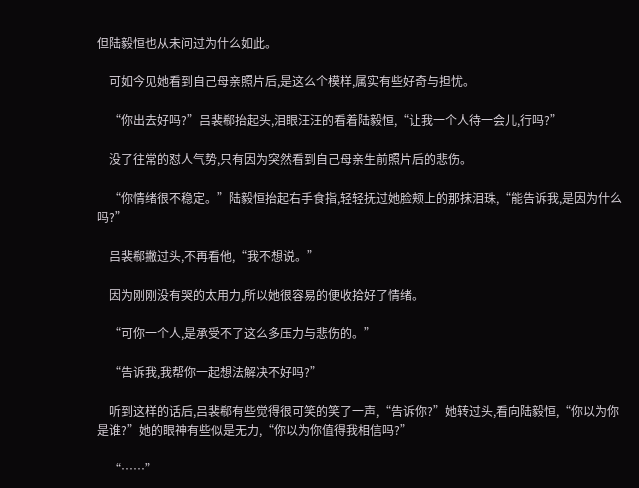但陆毅恒也从未问过为什么如此。

    可如今见她看到自己母亲照片后,是这么个模样,属实有些好奇与担忧。

    “你出去好吗?”吕裴郗抬起头,泪眼汪汪的看着陆毅恒,“让我一个人待一会儿,行吗?”

    没了往常的怼人气势,只有因为突然看到自己母亲生前照片后的悲伤。

    “你情绪很不稳定。”陆毅恒抬起右手食指,轻轻抚过她脸颊上的那抹泪珠,“能告诉我,是因为什么吗?”

    吕裴郗撇过头,不再看他,“我不想说。”

    因为刚刚没有哭的太用力,所以她很容易的便收拾好了情绪。

    “可你一个人,是承受不了这么多压力与悲伤的。”

    “告诉我,我帮你一起想法解决不好吗?”

    听到这样的话后,吕裴郗有些觉得很可笑的笑了一声,“告诉你?”她转过头,看向陆毅恒,“你以为你是谁?”她的眼神有些似是无力,“你以为你值得我相信吗?”

    “……”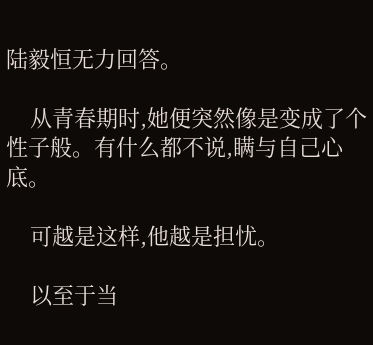陆毅恒无力回答。

    从青春期时,她便突然像是变成了个性子般。有什么都不说,瞒与自己心底。

    可越是这样,他越是担忧。

    以至于当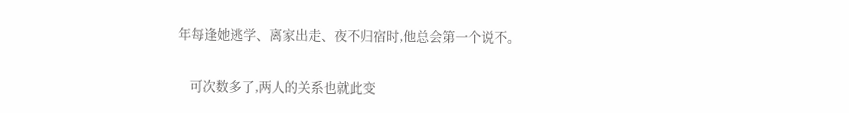年每逢她逃学、离家出走、夜不归宿时,他总会第一个说不。

    可次数多了,两人的关系也就此变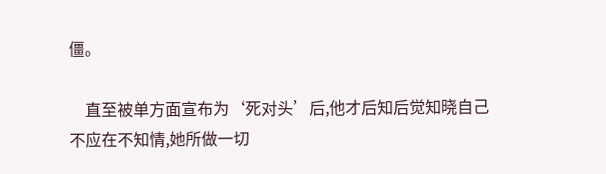僵。

    直至被单方面宣布为‘死对头’后,他才后知后觉知晓自己不应在不知情,她所做一切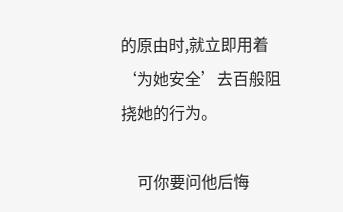的原由时,就立即用着‘为她安全’去百般阻挠她的行为。

    可你要问他后悔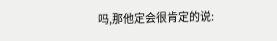吗,那他定会很肯定的说: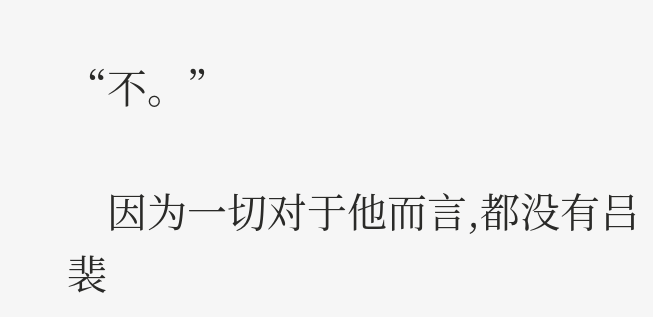“不。”

    因为一切对于他而言,都没有吕裴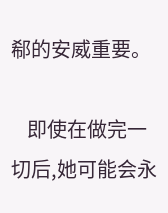郗的安威重要。

    即使在做完一切后,她可能会永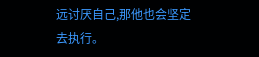远讨厌自己,那他也会坚定去执行。